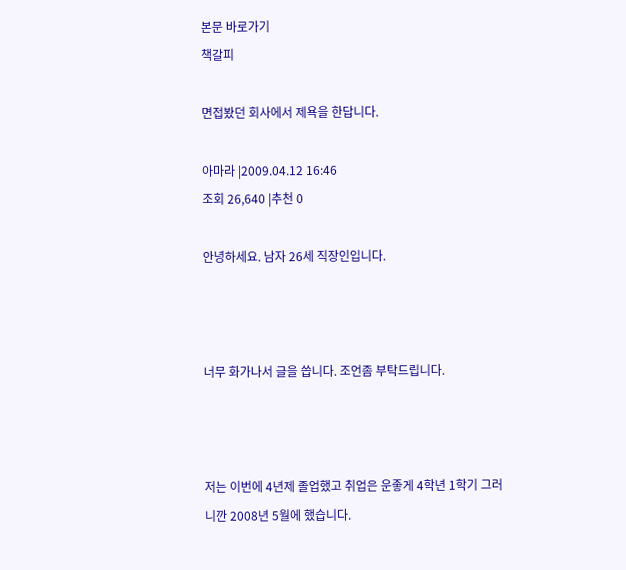본문 바로가기
책갈피

면접봤던 회사에서 제욕을 한답니다.

아마라 |2009.04.12 16:46
조회 26,640 |추천 0

안녕하세요. 남자 26세 직장인입니다.



너무 화가나서 글을 씁니다. 조언좀 부탁드립니다.



저는 이번에 4년제 졸업했고 취업은 운좋게 4학년 1학기 그러니깐 2008년 5월에 했습니다.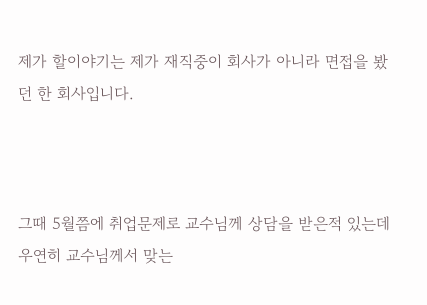제가 할이야기는 제가 재직중이 회사가 아니라 면접을 봤던 한 회사입니다.



그때 5월쯤에 취업문제로 교수님께 상담을 받은적 있는데 우연히 교수님께서 맞는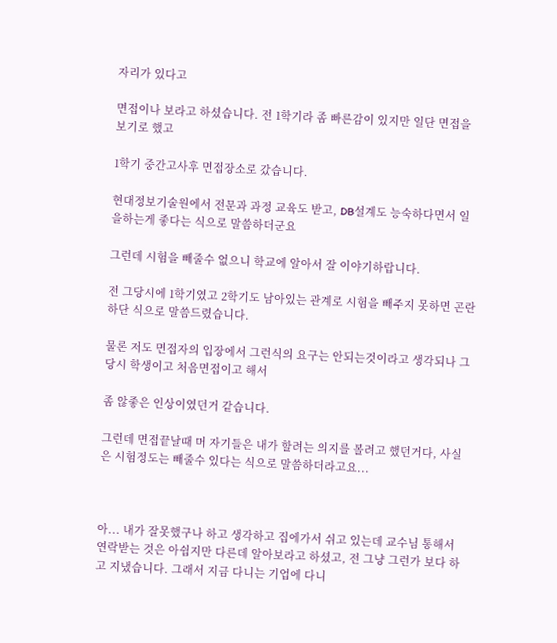자리가 있다고

면접이나 보라고 하셨습니다. 전 1학기라 좀 빠른감이 있지만 일단 면접을 보기로 했고

1학기 중간고사후 면접장소로 갔습니다.

현대정보기술원에서 전문과 과정 교육도 받고, DB설계도 능숙하다면서 일을하는게 좋다는 식으로 말씀하더군요

그런데 시험을 빼줄수 없으니 학교에 알아서 잘 이야기하랍니다.

전 그당시에 1학기였고 2학기도 남아있는 관계로 시험을 빼주지 못하면 곤란하단 식으로 말씀드렸습니다.

물론 저도 면접자의 입장에서 그런식의 요구는 안되는것이라고 생각되나 그당시 학생이고 처음면접이고 해서

좀 않좋은 인상이였던거 같습니다.

그런데 면접끝날때 머 자기들은 내가 할려는 의지를 볼려고 했던거다, 사실은 시험정도는 빼줄수 있다는 식으로 말씀하더라고요...



아... 내가 잘못했구나 하고 생각하고 집에가서 쉬고 있는데 교수님 통해서 연락받는 것은 아쉽지만 다른데 알아보라고 하셨고, 전 그냥 그런가 보다 하고 지냈습니다. 그래서 지금 다니는 기업에 다니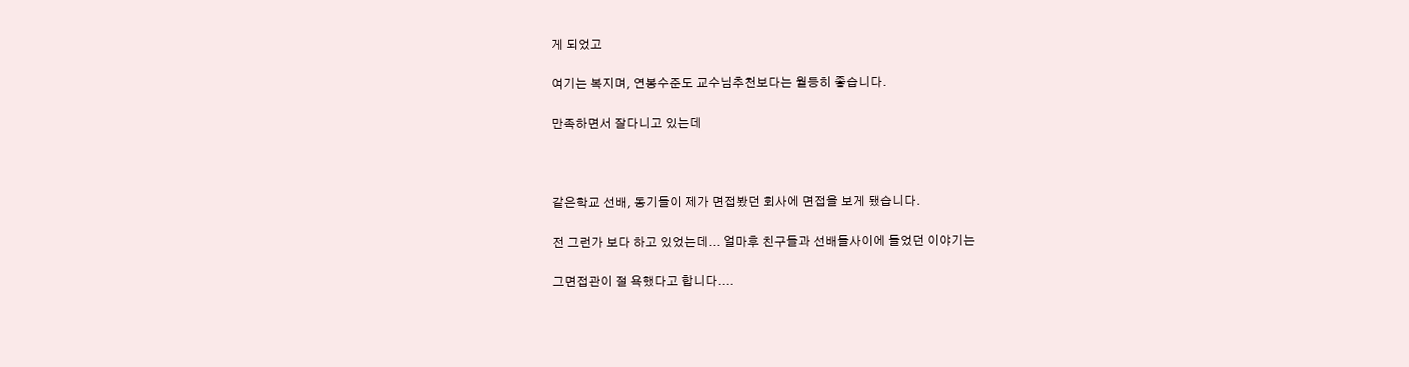게 되었고

여기는 복지며, 연봉수준도 교수님추천보다는 월등히 좋습니다.

만족하면서 잘다니고 있는데



같은학교 선배, 동기들이 제가 면접봤던 회사에 면접을 보게 됐습니다.

전 그런가 보다 하고 있었는데... 얼마후 친구들과 선배들사이에 들었던 이야기는

그면접관이 절 욕했다고 합니다....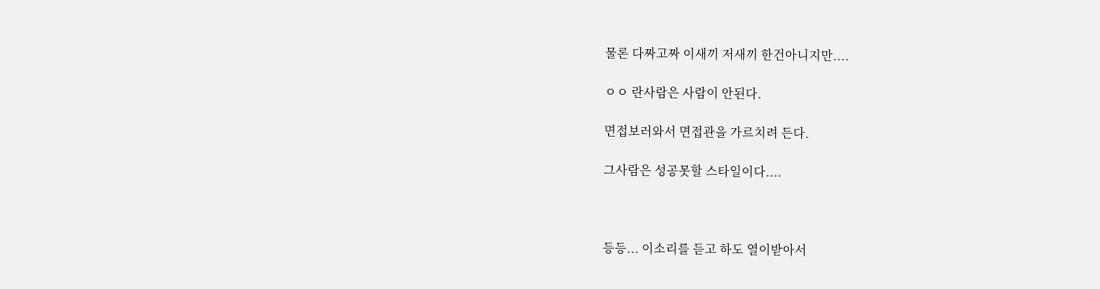물론 다짜고짜 이새끼 저새끼 한건아니지만....

ㅇㅇ 란사람은 사람이 안된다.

면접보러와서 면접관을 가르치려 든다.

그사람은 성공못할 스타일이다....



등등... 이소리를 듣고 하도 열이받아서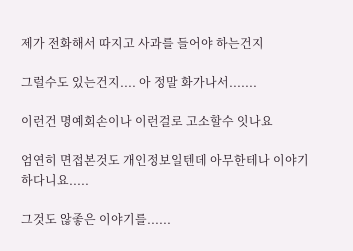제가 전화해서 따지고 사과를 들어야 하는건지

그럴수도 있는건지.... 아 정말 화가나서.......

이런건 명예회손이나 이런걸로 고소할수 잇나요

엄연히 면접본것도 개인정보일텐데 아무한테나 이야기하다니요.....

그것도 않좋은 이야기를......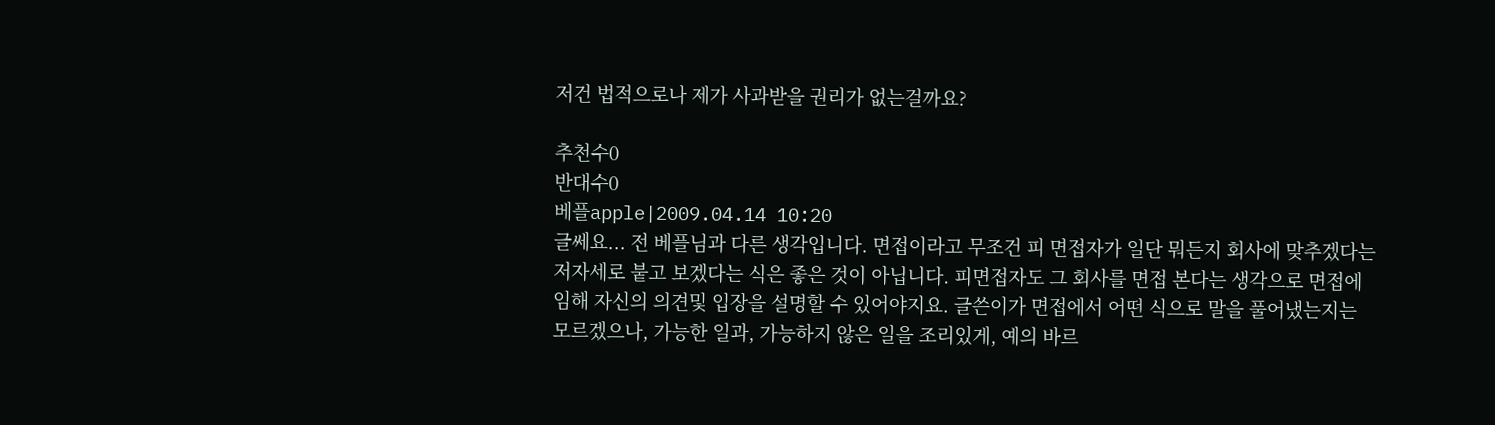저건 법적으로나 제가 사과받을 권리가 없는걸까요?

추천수0
반대수0
베플apple|2009.04.14 10:20
글쎄요... 전 베플님과 다른 생각입니다. 면접이라고 무조건 피 면접자가 일단 뭐든지 회사에 맞추겠다는 저자세로 붙고 보겠다는 식은 좋은 것이 아닙니다. 피면접자도 그 회사를 면접 본다는 생각으로 면접에 임해 자신의 의견및 입장을 설명할 수 있어야지요. 글쓴이가 면접에서 어떤 식으로 말을 풀어냈는지는 모르겠으나, 가능한 일과, 가능하지 않은 일을 조리있게, 예의 바르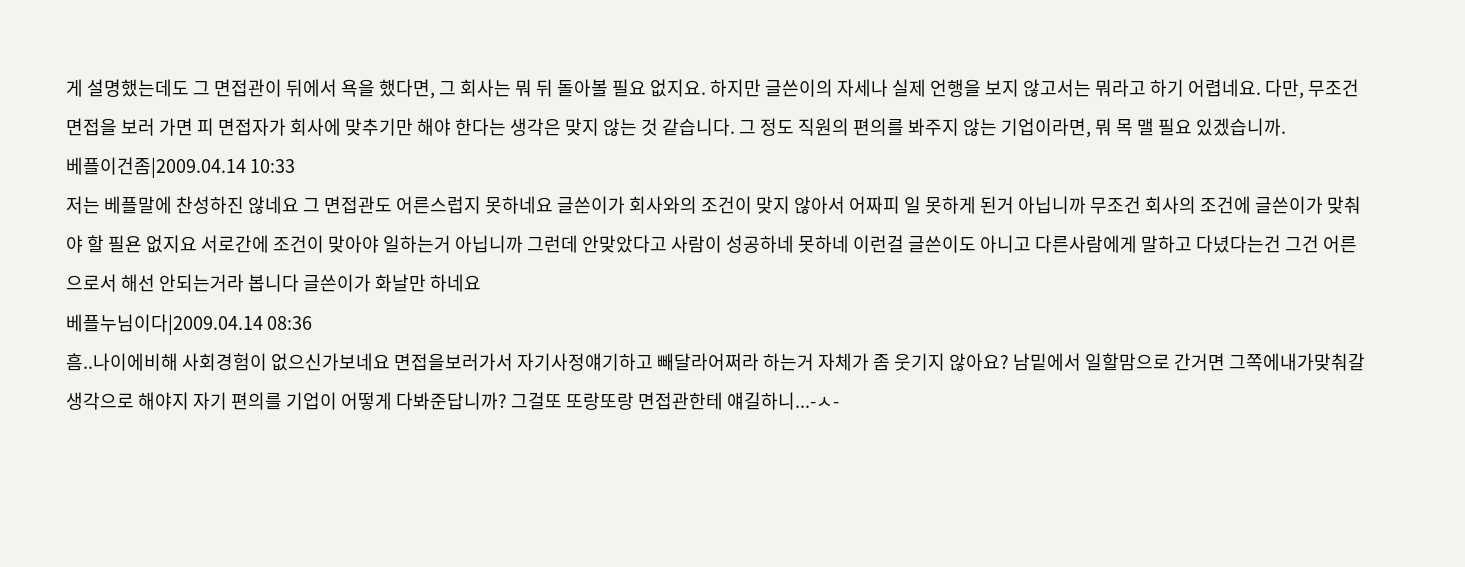게 설명했는데도 그 면접관이 뒤에서 욕을 했다면, 그 회사는 뭐 뒤 돌아볼 필요 없지요. 하지만 글쓴이의 자세나 실제 언행을 보지 않고서는 뭐라고 하기 어렵네요. 다만, 무조건 면접을 보러 가면 피 면접자가 회사에 맞추기만 해야 한다는 생각은 맞지 않는 것 같습니다. 그 정도 직원의 편의를 봐주지 않는 기업이라면, 뭐 목 맬 필요 있겠습니까.
베플이건좀|2009.04.14 10:33
저는 베플말에 찬성하진 않네요 그 면접관도 어른스럽지 못하네요 글쓴이가 회사와의 조건이 맞지 않아서 어짜피 일 못하게 된거 아닙니까 무조건 회사의 조건에 글쓴이가 맞춰야 할 필욘 없지요 서로간에 조건이 맞아야 일하는거 아닙니까 그런데 안맞았다고 사람이 성공하네 못하네 이런걸 글쓴이도 아니고 다른사람에게 말하고 다녔다는건 그건 어른으로서 해선 안되는거라 봅니다 글쓴이가 화날만 하네요
베플누님이다|2009.04.14 08:36
흠..나이에비해 사회경험이 없으신가보네요 면접을보러가서 자기사정얘기하고 빼달라어쩌라 하는거 자체가 좀 웃기지 않아요? 남밑에서 일할맘으로 간거면 그쪽에내가맞춰갈생각으로 해야지 자기 편의를 기업이 어떻게 다봐준답니까? 그걸또 또랑또랑 면접관한테 얘길하니...-ㅅ-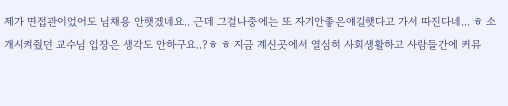제가 면접관이었어도 님채용 안햇겠네요.. 근데 그걸나중에는 또 자기안좋은얘길햇다고 가서 따진다네... ㅎ 소개시켜줬던 교수님 입장은 생각도 안하구요..?ㅎ ㅎ 지금 계신곳에서 열심히 사회생활하고 사람들간에 커뮤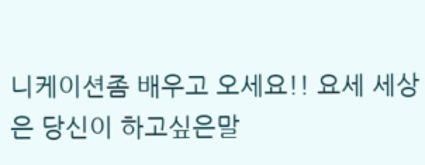니케이션좀 배우고 오세요!! 요세 세상은 당신이 하고싶은말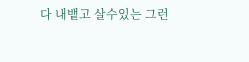다 내뱉고 살수있는 그런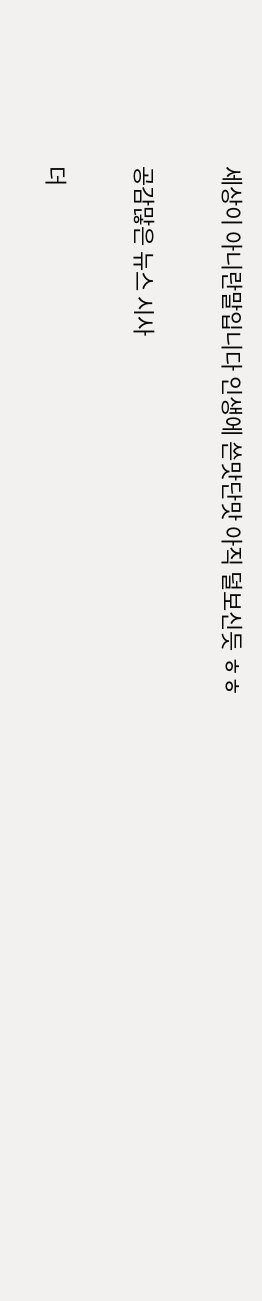세상이 아니란말입니다 인생에 쓴맛단맛 아직 덜보신듯 ㅎㅎ

공감많은 뉴스 시사

더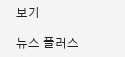보기

뉴스 플러스